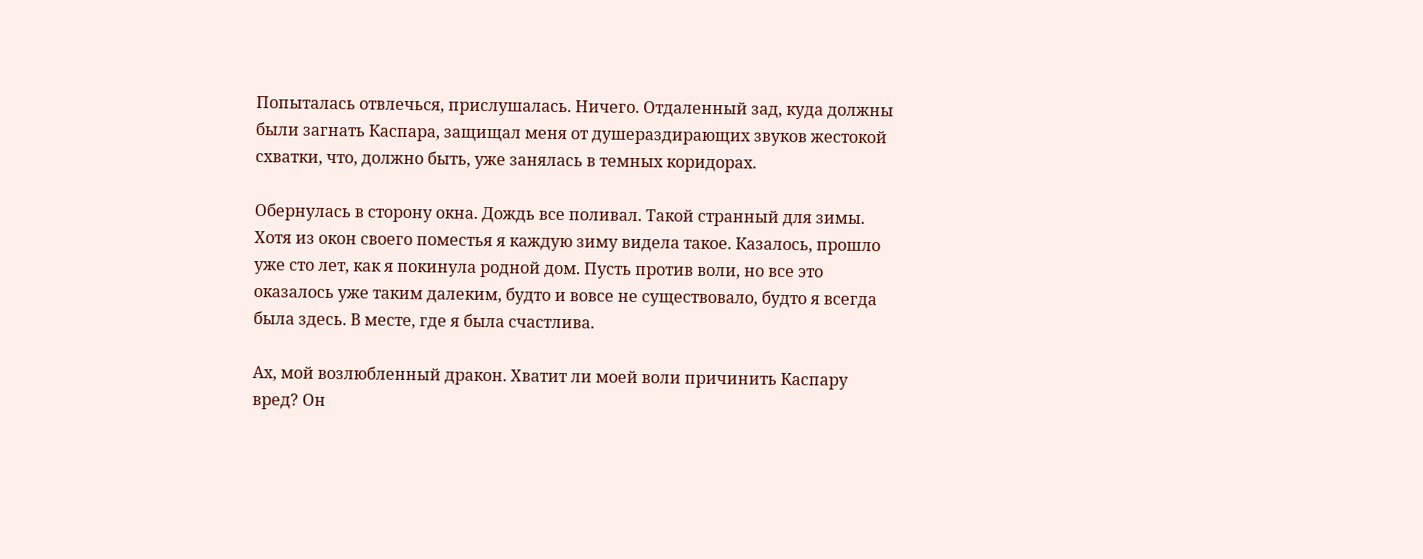Попыталась отвлечься, прислушалась. Ничего. Отдаленный зад, куда должны были загнать Каспара, защищал меня от душераздирающих звуков жестокой схватки, что, должно быть, уже занялась в темных коридорах.

Обернулась в сторону окна. Дождь все поливал. Такой странный для зимы. Хотя из окон своего поместья я каждую зиму видела такое. Казалось, прошло уже сто лет, как я покинула родной дом. Пусть против воли, но все это оказалось уже таким далеким, будто и вовсе не существовало, будто я всегда была здесь. В месте, где я была счастлива.

Ах, мой возлюбленный дракон. Хватит ли моей воли причинить Каспару вред? Он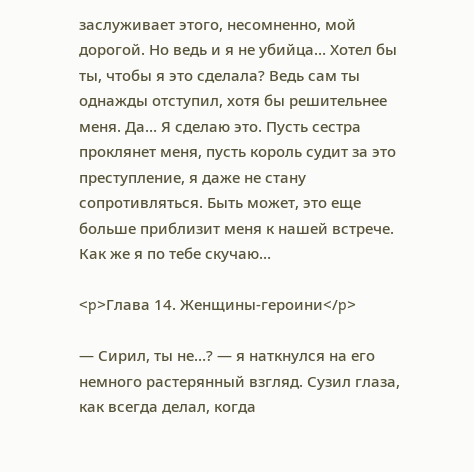заслуживает этого, несомненно, мой дорогой. Но ведь и я не убийца… Хотел бы ты, чтобы я это сделала? Ведь сам ты однажды отступил, хотя бы решительнее меня. Да… Я сделаю это. Пусть сестра проклянет меня, пусть король судит за это преступление, я даже не стану сопротивляться. Быть может, это еще больше приблизит меня к нашей встрече. Как же я по тебе скучаю…

<p>Глава 14. Женщины-героини</p>

— Сирил, ты не…? — я наткнулся на его немного растерянный взгляд. Сузил глаза, как всегда делал, когда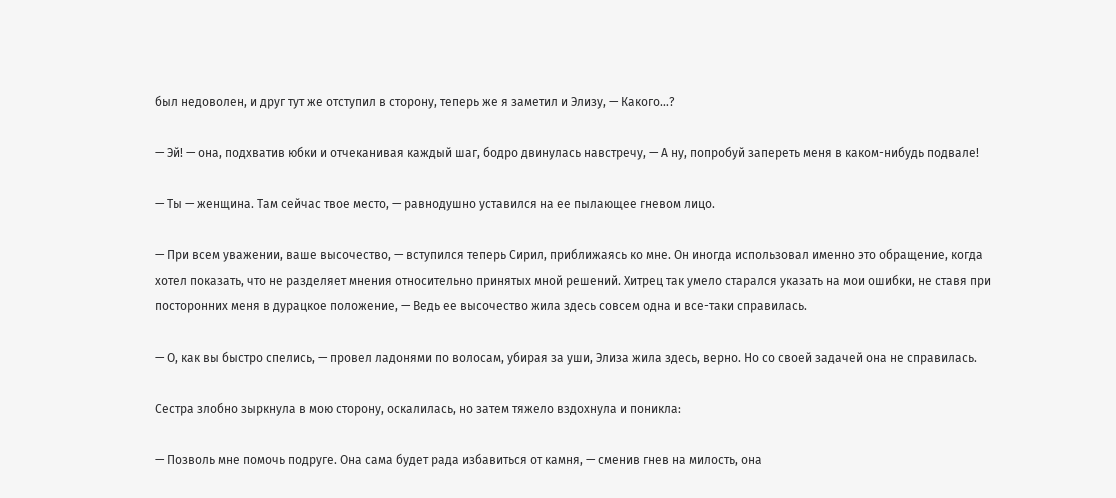был недоволен, и друг тут же отступил в сторону, теперь же я заметил и Элизу, — Какого…?

— Эй! — она, подхватив юбки и отчеканивая каждый шаг, бодро двинулась навстречу, — А ну, попробуй запереть меня в каком-нибудь подвале!

— Ты — женщина. Там сейчас твое место, — равнодушно уставился на ее пылающее гневом лицо.

— При всем уважении, ваше высочество, — вступился теперь Сирил, приближаясь ко мне. Он иногда использовал именно это обращение, когда хотел показать, что не разделяет мнения относительно принятых мной решений. Хитрец так умело старался указать на мои ошибки, не ставя при посторонних меня в дурацкое положение, — Ведь ее высочество жила здесь совсем одна и все-таки справилась.

— О, как вы быстро спелись, — провел ладонями по волосам, убирая за уши, Элиза жила здесь, верно. Но со своей задачей она не справилась.

Сестра злобно зыркнула в мою сторону, оскалилась, но затем тяжело вздохнула и поникла:

— Позволь мне помочь подруге. Она сама будет рада избавиться от камня, — сменив гнев на милость, она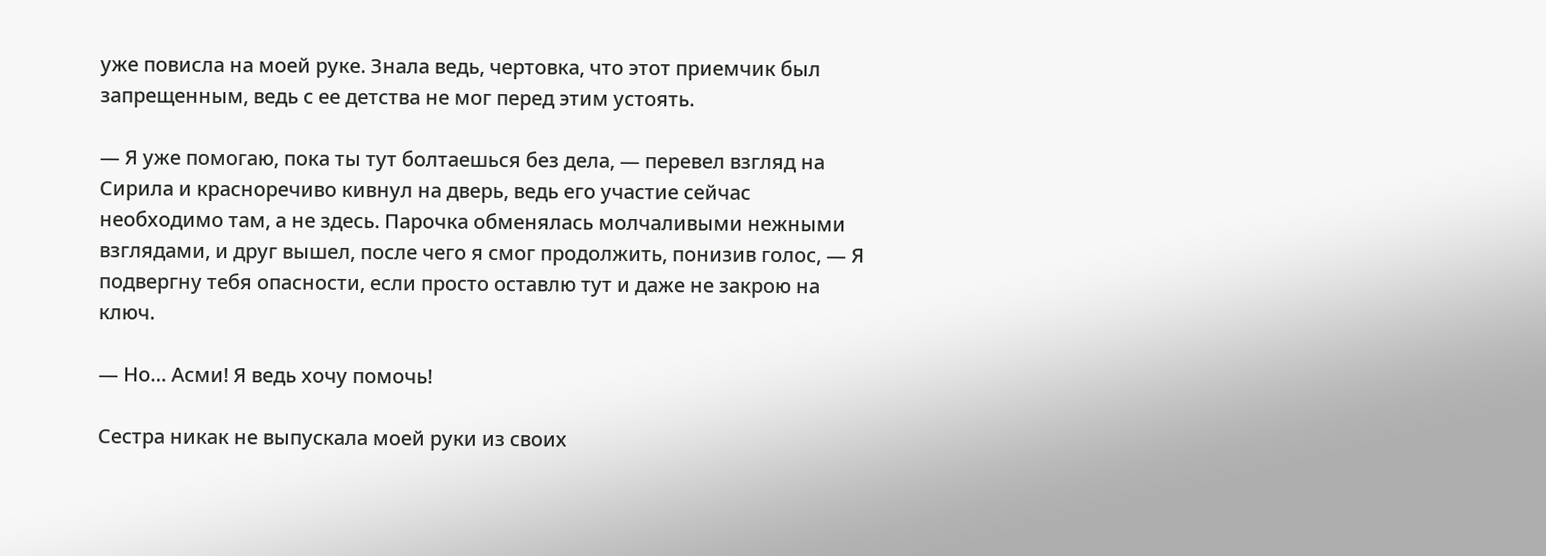уже повисла на моей руке. Знала ведь, чертовка, что этот приемчик был запрещенным, ведь с ее детства не мог перед этим устоять.

— Я уже помогаю, пока ты тут болтаешься без дела, — перевел взгляд на Сирила и красноречиво кивнул на дверь, ведь его участие сейчас необходимо там, а не здесь. Парочка обменялась молчаливыми нежными взглядами, и друг вышел, после чего я смог продолжить, понизив голос, — Я подвергну тебя опасности, если просто оставлю тут и даже не закрою на ключ.

— Но… Асми! Я ведь хочу помочь!

Сестра никак не выпускала моей руки из своих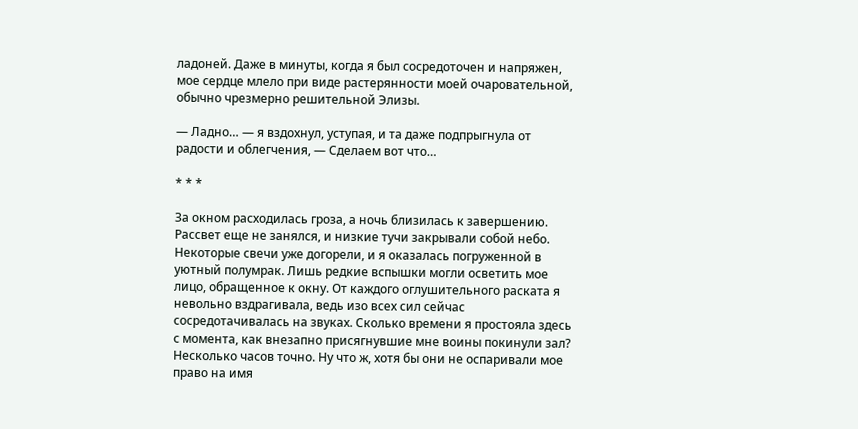ладоней. Даже в минуты, когда я был сосредоточен и напряжен, мое сердце млело при виде растерянности моей очаровательной, обычно чрезмерно решительной Элизы.

— Ладно… — я вздохнул, уступая, и та даже подпрыгнула от радости и облегчения, — Сделаем вот что…

* * *

За окном расходилась гроза, а ночь близилась к завершению. Рассвет еще не занялся, и низкие тучи закрывали собой небо. Некоторые свечи уже догорели, и я оказалась погруженной в уютный полумрак. Лишь редкие вспышки могли осветить мое лицо, обращенное к окну. От каждого оглушительного раската я невольно вздрагивала, ведь изо всех сил сейчас сосредотачивалась на звуках. Сколько времени я простояла здесь с момента, как внезапно присягнувшие мне воины покинули зал? Несколько часов точно. Ну что ж, хотя бы они не оспаривали мое право на имя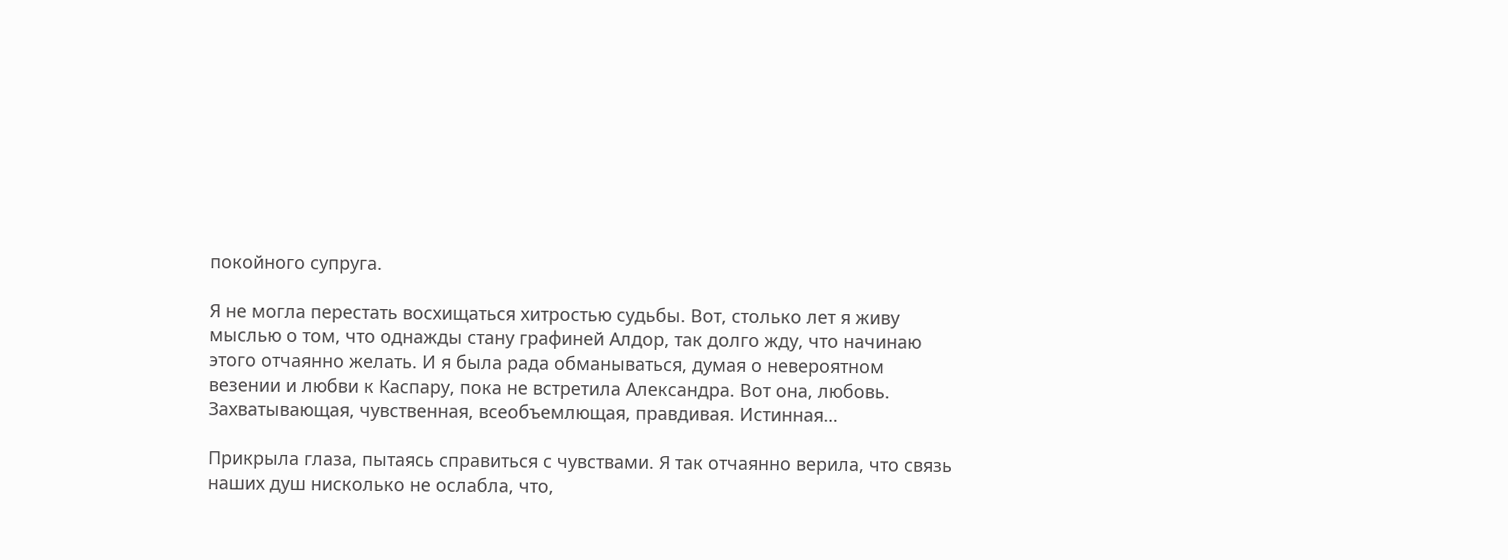покойного супруга.

Я не могла перестать восхищаться хитростью судьбы. Вот, столько лет я живу мыслью о том, что однажды стану графиней Алдор, так долго жду, что начинаю этого отчаянно желать. И я была рада обманываться, думая о невероятном везении и любви к Каспару, пока не встретила Александра. Вот она, любовь. Захватывающая, чувственная, всеобъемлющая, правдивая. Истинная…

Прикрыла глаза, пытаясь справиться с чувствами. Я так отчаянно верила, что связь наших душ нисколько не ослабла, что,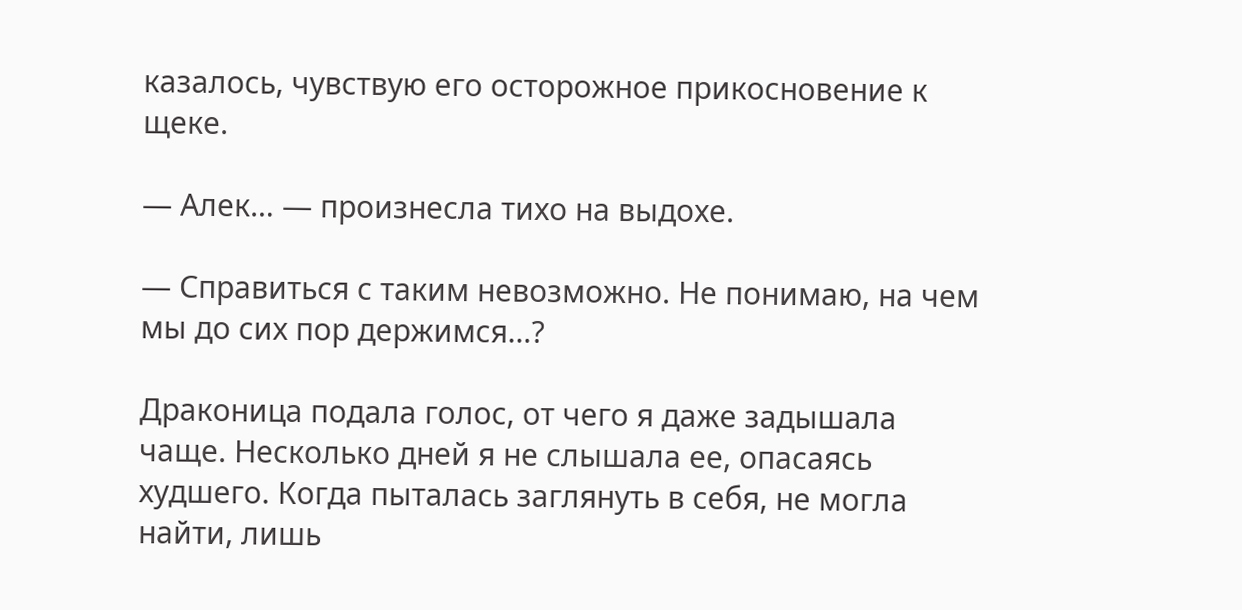казалось, чувствую его осторожное прикосновение к щеке.

— Алек… — произнесла тихо на выдохе.

— Справиться с таким невозможно. Не понимаю, на чем мы до сих пор держимся…?

Драконица подала голос, от чего я даже задышала чаще. Несколько дней я не слышала ее, опасаясь худшего. Когда пыталась заглянуть в себя, не могла найти, лишь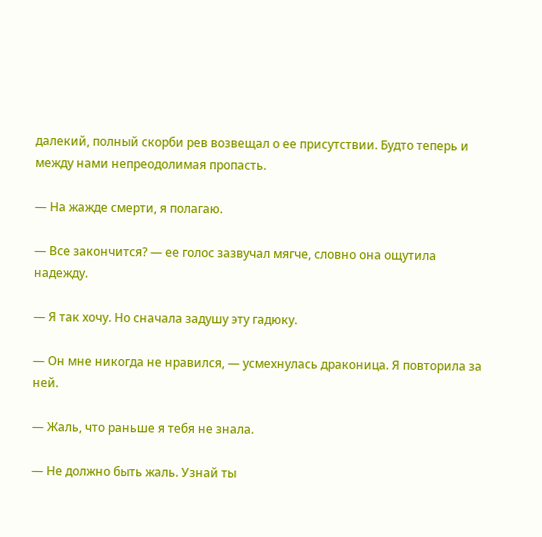далекий, полный скорби рев возвещал о ее присутствии. Будто теперь и между нами непреодолимая пропасть.

— На жажде смерти, я полагаю.

— Все закончится? — ее голос зазвучал мягче, словно она ощутила надежду.

— Я так хочу. Но сначала задушу эту гадюку.

— Он мне никогда не нравился, — усмехнулась драконица. Я повторила за ней.

— Жаль, что раньше я тебя не знала.

— Не должно быть жаль. Узнай ты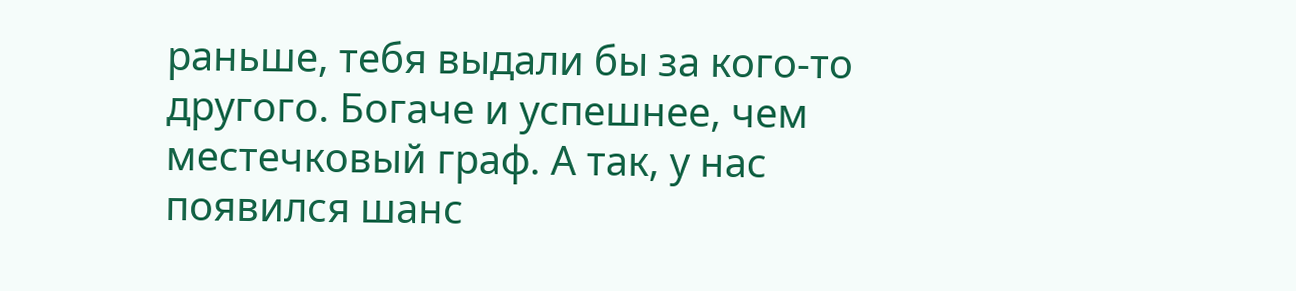раньше, тебя выдали бы за кого-то другого. Богаче и успешнее, чем местечковый граф. А так, у нас появился шанс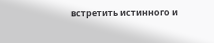встретить истинного и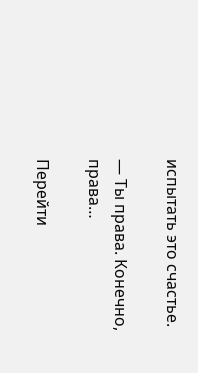испытать это счастье.

— Ты права. Конечно, права…

Перейти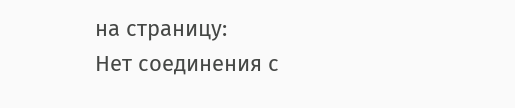на страницу:
Нет соединения с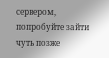сервером, попробуйте зайти чуть позже